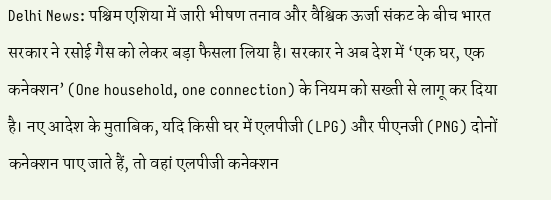Delhi News: पश्चिम एशिया में जारी भीषण तनाव और वैश्विक ऊर्जा संकट के बीच भारत सरकार ने रसोई गैस को लेकर बड़ा फैसला लिया है। सरकार ने अब देश में ‘एक घर, एक कनेक्शन’ (One household, one connection) के नियम को सख्ती से लागू कर दिया है। नए आदेश के मुताबिक, यदि किसी घर में एलपीजी (LPG) और पीएनजी (PNG) दोनों कनेक्शन पाए जाते हैं, तो वहां एलपीजी कनेक्शन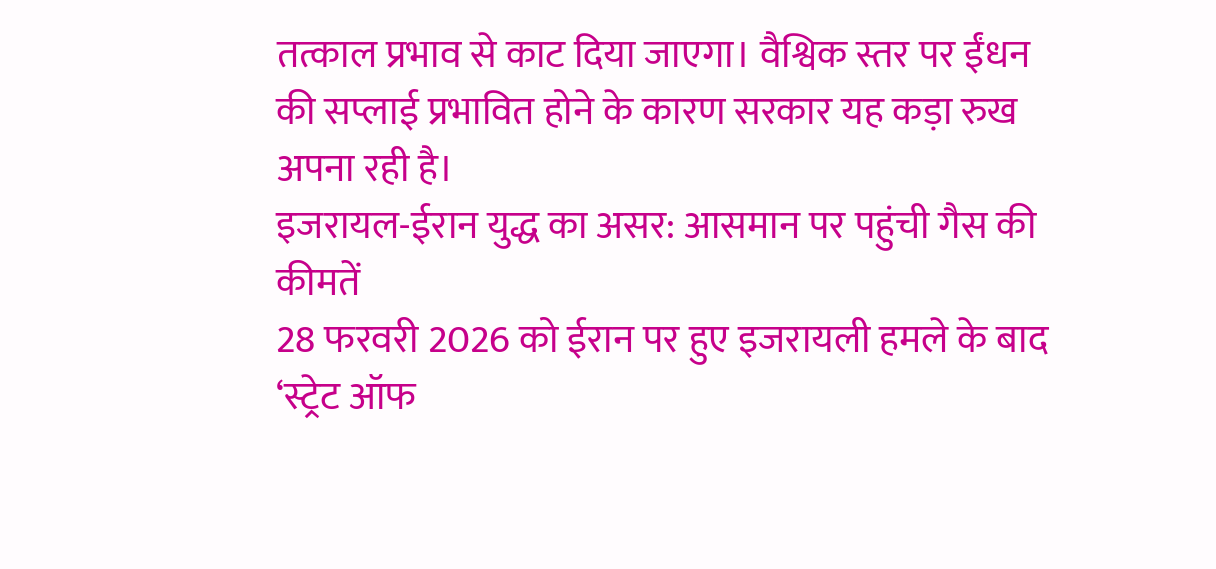तत्काल प्रभाव से काट दिया जाएगा। वैश्विक स्तर पर ईंधन की सप्लाई प्रभावित होने के कारण सरकार यह कड़ा रुख अपना रही है।
इजरायल-ईरान युद्ध का असर: आसमान पर पहुंची गैस की कीमतें
28 फरवरी 2026 को ईरान पर हुए इजरायली हमले के बाद ‘स्ट्रेट ऑफ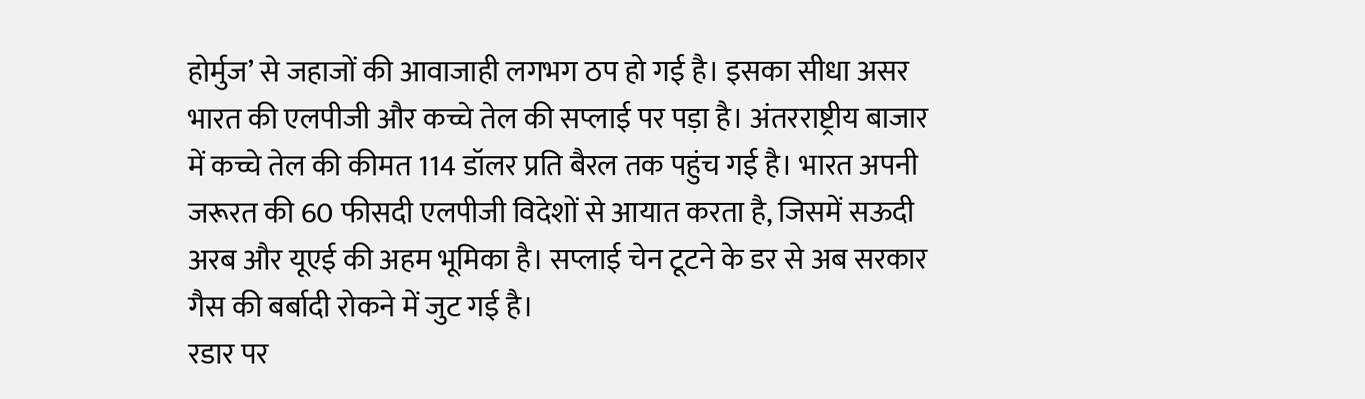होर्मुज’ से जहाजों की आवाजाही लगभग ठप हो गई है। इसका सीधा असर भारत की एलपीजी और कच्चे तेल की सप्लाई पर पड़ा है। अंतरराष्ट्रीय बाजार में कच्चे तेल की कीमत 114 डॉलर प्रति बैरल तक पहुंच गई है। भारत अपनी जरूरत की 60 फीसदी एलपीजी विदेशों से आयात करता है, जिसमें सऊदी अरब और यूएई की अहम भूमिका है। सप्लाई चेन टूटने के डर से अब सरकार गैस की बर्बादी रोकने में जुट गई है।
रडार पर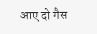आए दो गैस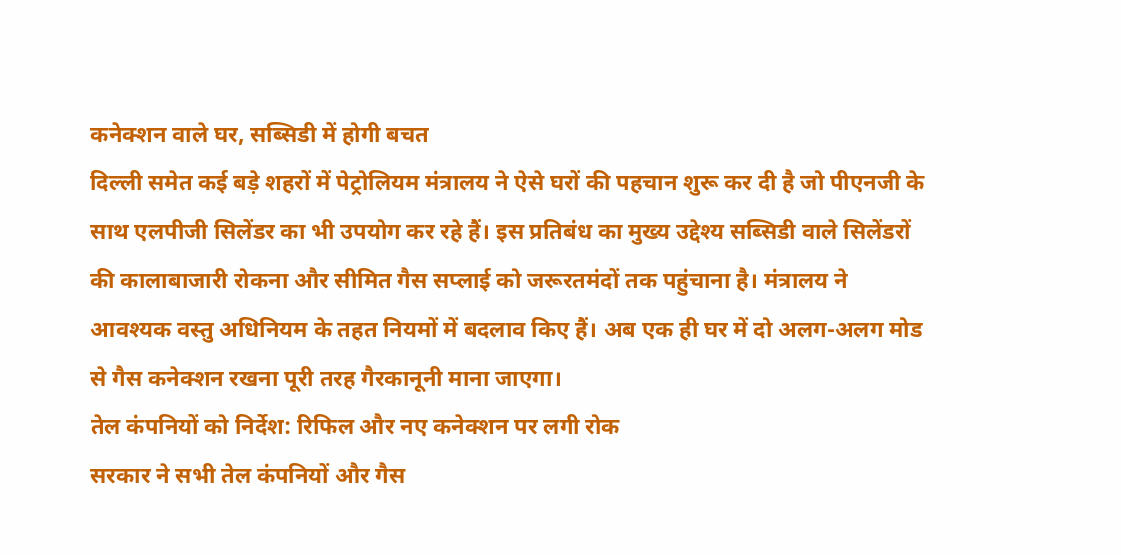कनेक्शन वाले घर, सब्सिडी में होगी बचत
दिल्ली समेत कई बड़े शहरों में पेट्रोलियम मंत्रालय ने ऐसे घरों की पहचान शुरू कर दी है जो पीएनजी के साथ एलपीजी सिलेंडर का भी उपयोग कर रहे हैं। इस प्रतिबंध का मुख्य उद्देश्य सब्सिडी वाले सिलेंडरों की कालाबाजारी रोकना और सीमित गैस सप्लाई को जरूरतमंदों तक पहुंचाना है। मंत्रालय ने आवश्यक वस्तु अधिनियम के तहत नियमों में बदलाव किए हैं। अब एक ही घर में दो अलग-अलग मोड से गैस कनेक्शन रखना पूरी तरह गैरकानूनी माना जाएगा।
तेल कंपनियों को निर्देश: रिफिल और नए कनेक्शन पर लगी रोक
सरकार ने सभी तेल कंपनियों और गैस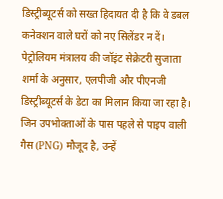डिस्ट्रीब्यूटर्स को सख्त हिदायत दी है कि वे डबल कनेक्शन वाले घरों को नए सिलेंडर न दें। पेट्रोलियम मंत्रालय की जॉइंट सेक्रेटरी सुजाता शर्मा के अनुसार, एलपीजी और पीएनजी डिस्ट्रीब्यूटर्स के डेटा का मिलान किया जा रहा है। जिन उपभोक्ताओं के पास पहले से पाइप वाली गैस (PNG) मौजूद है, उन्हें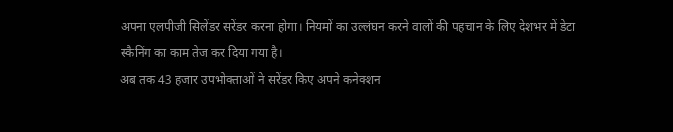अपना एलपीजी सिलेंडर सरेंडर करना होगा। नियमों का उल्लंघन करने वालों की पहचान के लिए देशभर में डेटा स्कैनिंग का काम तेज कर दिया गया है।
अब तक 43 हजार उपभोक्ताओं ने सरेंडर किए अपने कनेक्शन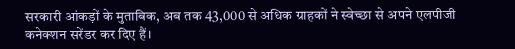सरकारी आंकड़ों के मुताबिक, अब तक 43,000 से अधिक ग्राहकों ने स्वेच्छा से अपने एलपीजी कनेक्शन सरेंडर कर दिए हैं।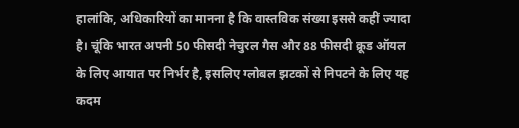हालांकि, अधिकारियों का मानना है कि वास्तविक संख्या इससे कहीं ज्यादा है। चूंकि भारत अपनी 50 फीसदी नेचुरल गैस और 88 फीसदी क्रूड ऑयल के लिए आयात पर निर्भर है, इसलिए ग्लोबल झटकों से निपटने के लिए यह कदम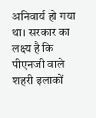अनिवार्य हो गया था। सरकार का लक्ष्य है कि पीएनजी वाले शहरी इलाकों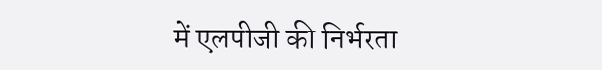में एलपीजी की निर्भरता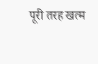पूरी तरह खत्म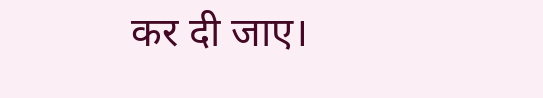कर दी जाए।